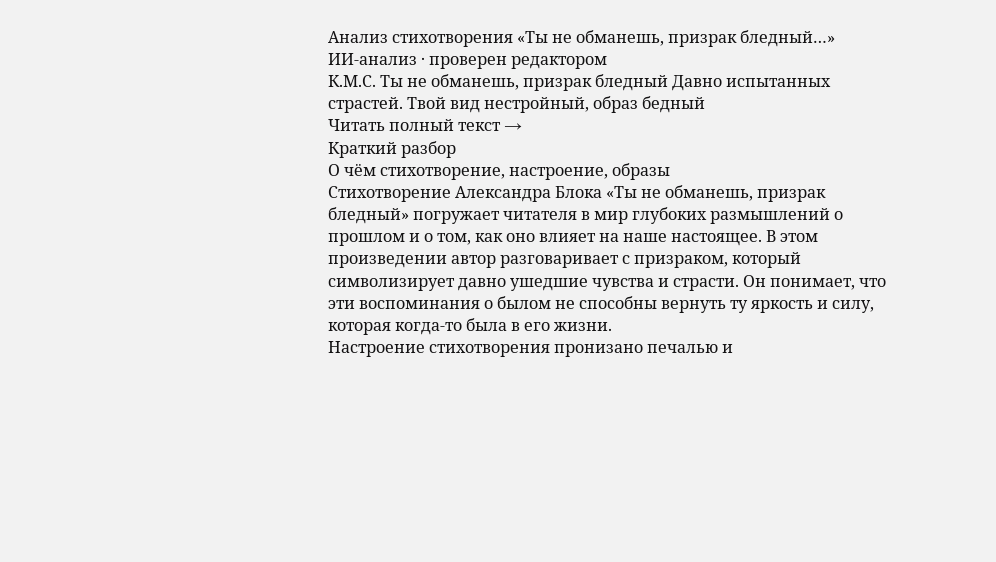Анализ стихотворения «Ты не обманешь, призрак бледный…»
ИИ-анализ · проверен редактором
К.М.С. Ты не обманешь, призрак бледный Давно испытанных страстей. Твой вид нестройный, образ бедный
Читать полный текст →
Краткий разбор
О чём стихотворение, настроение, образы
Стихотворение Александра Блока «Ты не обманешь, призрак бледный» погружает читателя в мир глубоких размышлений о прошлом и о том, как оно влияет на наше настоящее. В этом произведении автор разговаривает с призраком, который символизирует давно ушедшие чувства и страсти. Он понимает, что эти воспоминания о былом не способны вернуть ту яркость и силу, которая когда-то была в его жизни.
Настроение стихотворения пронизано печалью и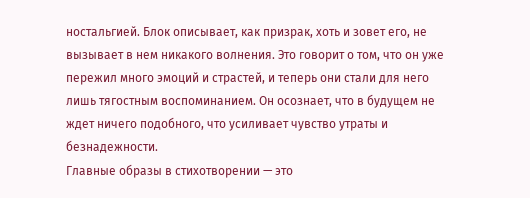ностальгией. Блок описывает, как призрак, хоть и зовет его, не вызывает в нем никакого волнения. Это говорит о том, что он уже пережил много эмоций и страстей, и теперь они стали для него лишь тягостным воспоминанием. Он осознает, что в будущем не ждет ничего подобного, что усиливает чувство утраты и безнадежности.
Главные образы в стихотворении — это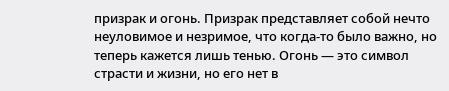призрак и огонь. Призрак представляет собой нечто неуловимое и незримое, что когда-то было важно, но теперь кажется лишь тенью. Огонь — это символ страсти и жизни, но его нет в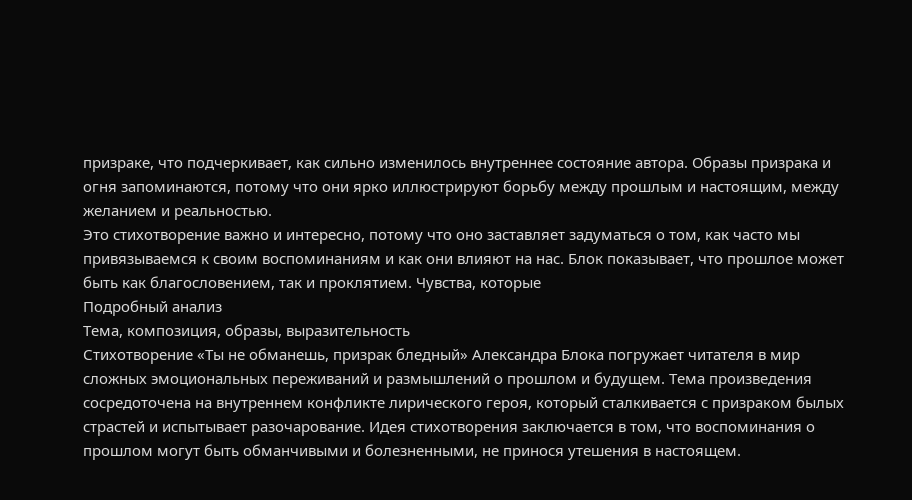призраке, что подчеркивает, как сильно изменилось внутреннее состояние автора. Образы призрака и огня запоминаются, потому что они ярко иллюстрируют борьбу между прошлым и настоящим, между желанием и реальностью.
Это стихотворение важно и интересно, потому что оно заставляет задуматься о том, как часто мы привязываемся к своим воспоминаниям и как они влияют на нас. Блок показывает, что прошлое может быть как благословением, так и проклятием. Чувства, которые
Подробный анализ
Тема, композиция, образы, выразительность
Стихотворение «Ты не обманешь, призрак бледный» Александра Блока погружает читателя в мир сложных эмоциональных переживаний и размышлений о прошлом и будущем. Тема произведения сосредоточена на внутреннем конфликте лирического героя, который сталкивается с призраком былых страстей и испытывает разочарование. Идея стихотворения заключается в том, что воспоминания о прошлом могут быть обманчивыми и болезненными, не принося утешения в настоящем.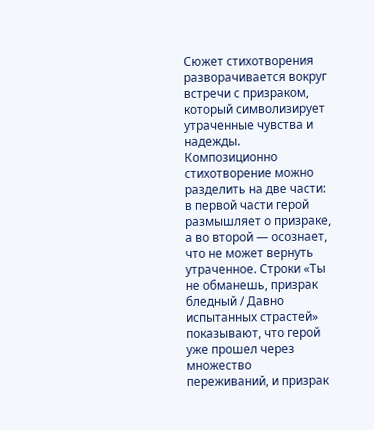Сюжет стихотворения разворачивается вокруг встречи с призраком, который символизирует утраченные чувства и надежды. Композиционно стихотворение можно разделить на две части: в первой части герой размышляет о призраке, а во второй — осознает, что не может вернуть утраченное. Строки «Ты не обманешь, призрак бледный / Давно испытанных страстей» показывают, что герой уже прошел через множество переживаний, и призрак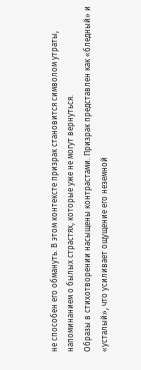не способен его обмануть. В этом контексте призрак становится символом утраты, напоминанием о былых страстях, которые уже не могут вернуться.
Образы в стихотворении насыщены контрастами. Призрак представлен как «бледный» и «усталый», что усиливает ощущение его неземной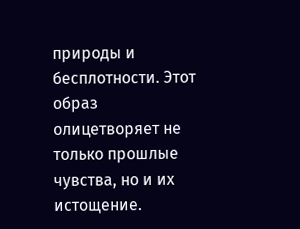природы и бесплотности. Этот образ олицетворяет не только прошлые чувства, но и их истощение.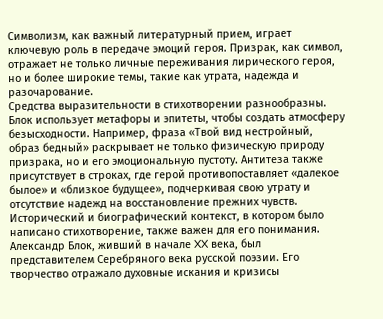Символизм, как важный литературный прием, играет ключевую роль в передаче эмоций героя. Призрак, как символ, отражает не только личные переживания лирического героя, но и более широкие темы, такие как утрата, надежда и разочарование.
Средства выразительности в стихотворении разнообразны. Блок использует метафоры и эпитеты, чтобы создать атмосферу безысходности. Например, фраза «Твой вид нестройный, образ бедный» раскрывает не только физическую природу призрака, но и его эмоциональную пустоту. Антитеза также присутствует в строках, где герой противопоставляет «далекое былое» и «близкое будущее», подчеркивая свою утрату и отсутствие надежд на восстановление прежних чувств.
Исторический и биографический контекст, в котором было написано стихотворение, также важен для его понимания. Александр Блок, живший в начале XX века, был представителем Серебряного века русской поэзии. Его творчество отражало духовные искания и кризисы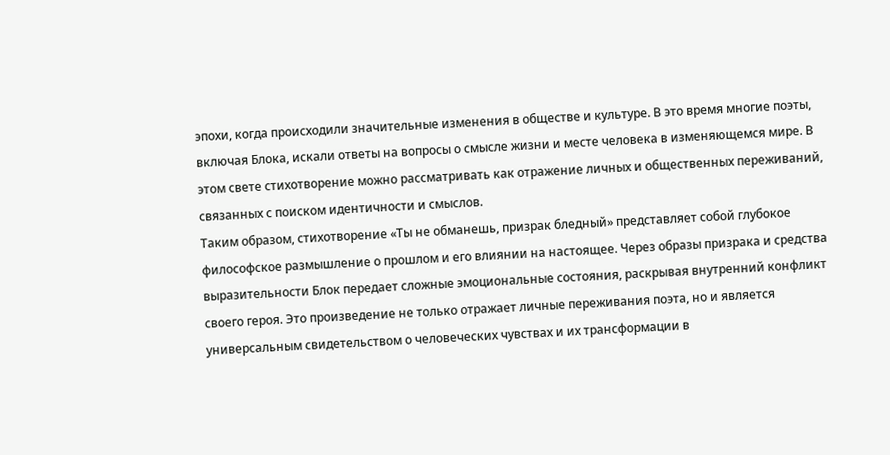эпохи, когда происходили значительные изменения в обществе и культуре. В это время многие поэты, включая Блока, искали ответы на вопросы о смысле жизни и месте человека в изменяющемся мире. В этом свете стихотворение можно рассматривать как отражение личных и общественных переживаний, связанных с поиском идентичности и смыслов.
Таким образом, стихотворение «Ты не обманешь, призрак бледный» представляет собой глубокое философское размышление о прошлом и его влиянии на настоящее. Через образы призрака и средства выразительности Блок передает сложные эмоциональные состояния, раскрывая внутренний конфликт своего героя. Это произведение не только отражает личные переживания поэта, но и является универсальным свидетельством о человеческих чувствах и их трансформации в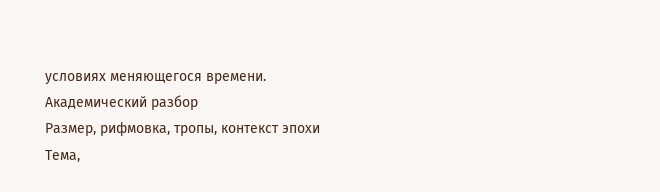условиях меняющегося времени.
Академический разбор
Размер, рифмовка, тропы, контекст эпохи
Тема,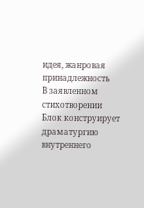идея, жанровая принадлежность
В заявленном стихотворении Блок конструирует драматургию внутреннего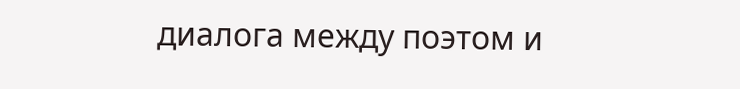диалога между поэтом и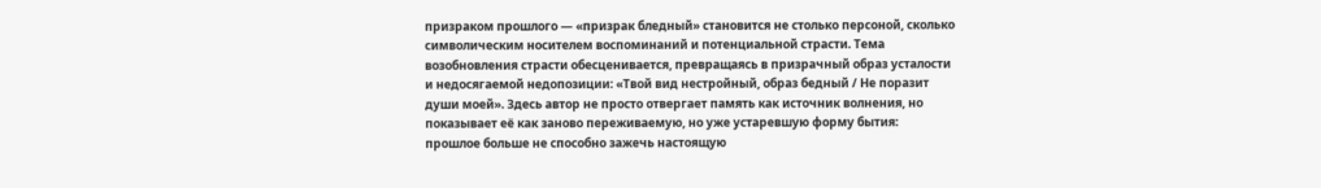призраком прошлого — «призрак бледный» становится не столько персоной, сколько символическим носителем воспоминаний и потенциальной страсти. Тема возобновления страсти обесценивается, превращаясь в призрачный образ усталости и недосягаемой недопозиции: «Твой вид нестройный, образ бедный / Не поразит души моей». Здесь автор не просто отвергает память как источник волнения, но показывает её как заново переживаемую, но уже устаревшую форму бытия: прошлое больше не способно зажечь настоящую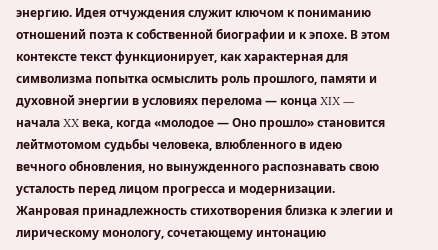энергию. Идея отчуждения служит ключом к пониманию отношений поэта к собственной биографии и к эпохе. В этом контексте текст функционирует, как характерная для символизма попытка осмыслить роль прошлого, памяти и духовной энергии в условиях перелома — конца XIX — начала XX века, когда «молодое — Оно прошло» становится лейтмотомом судьбы человека, влюбленного в идею вечного обновления, но вынужденного распознавать свою усталость перед лицом прогресса и модернизации. Жанровая принадлежность стихотворения близка к элегии и лирическому монологу, сочетающему интонацию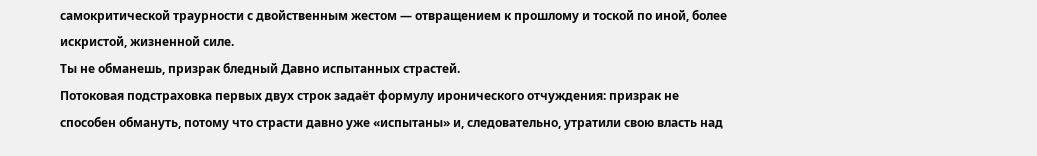самокритической траурности с двойственным жестом — отвращением к прошлому и тоской по иной, более искристой, жизненной силе.
Ты не обманешь, призрак бледный Давно испытанных страстей.
Потоковая подстраховка первых двух строк задаёт формулу иронического отчуждения: призрак не способен обмануть, потому что страсти давно уже «испытаны» и, следовательно, утратили свою власть над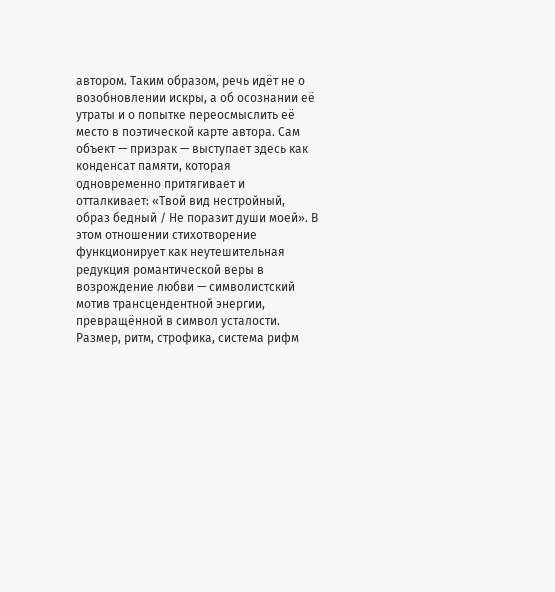автором. Таким образом, речь идёт не о возобновлении искры, а об осознании её утраты и о попытке переосмыслить её место в поэтической карте автора. Сам объект — призрак — выступает здесь как конденсат памяти, которая одновременно притягивает и отталкивает: «Твой вид нестройный, образ бедный / Не поразит души моей». В этом отношении стихотворение функционирует как неутешительная редукция романтической веры в возрождение любви — символистский мотив трансцендентной энергии, превращённой в символ усталости.
Размер, ритм, строфика, система рифм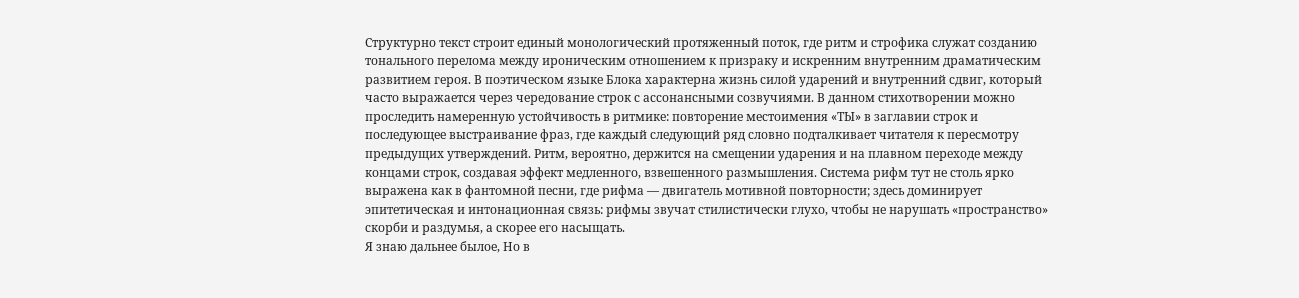Структурно текст строит единый монологический протяженный поток, где ритм и строфика служат созданию тонального перелома между ироническим отношением к призраку и искренним внутренним драматическим развитием героя. В поэтическом языке Блока характерна жизнь силой ударений и внутренний сдвиг, который часто выражается через чередование строк с ассонансными созвучиями. В данном стихотворении можно проследить намеренную устойчивость в ритмике: повторение местоимения «ТЫ» в заглавии строк и последующее выстраивание фраз, где каждый следующий ряд словно подталкивает читателя к пересмотру предыдущих утверждений. Ритм, вероятно, держится на смещении ударения и на плавном переходе между концами строк, создавая эффект медленного, взвешенного размышления. Система рифм тут не столь ярко выражена как в фантомной песни, где рифма — двигатель мотивной повторности; здесь доминирует эпитетическая и интонационная связь: рифмы звучат стилистически глухо, чтобы не нарушать «пространство» скорби и раздумья, а скорее его насыщать.
Я знаю дальнее былое, Но в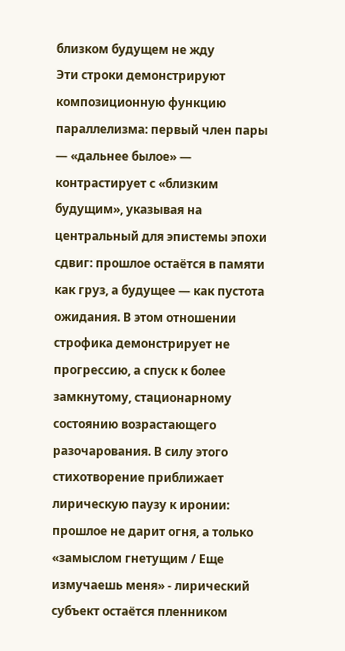близком будущем не жду
Эти строки демонстрируют композиционную функцию параллелизма: первый член пары — «дальнее былое» — контрастирует с «близким будущим», указывая на центральный для эпистемы эпохи сдвиг: прошлое остаётся в памяти как груз, а будущее — как пустота ожидания. В этом отношении строфика демонстрирует не прогрессию, а спуск к более замкнутому, стационарному состоянию возрастающего разочарования. В силу этого стихотворение приближает лирическую паузу к иронии: прошлое не дарит огня, а только «замыслом гнетущим / Еще измучаешь меня» - лирический субъект остаётся пленником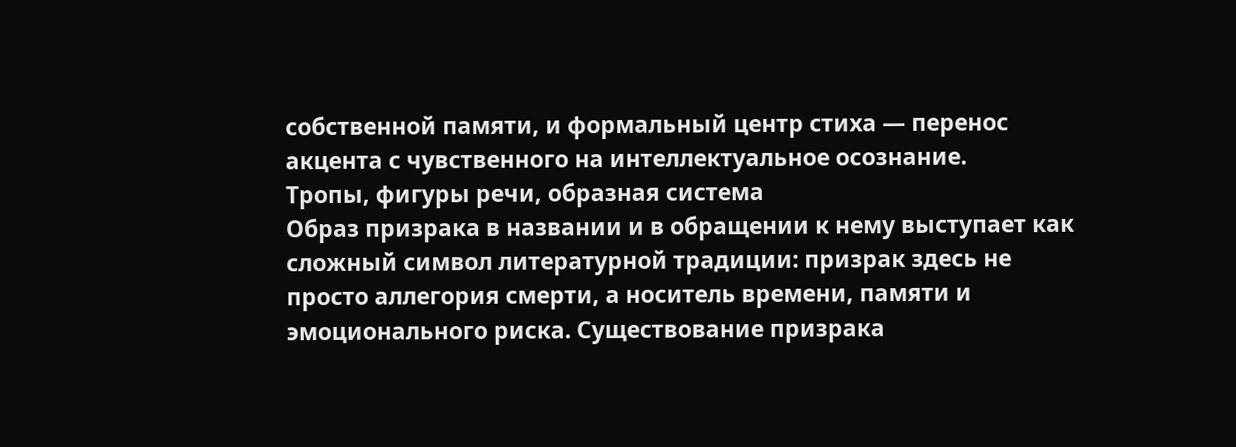собственной памяти, и формальный центр стиха — перенос акцента с чувственного на интеллектуальное осознание.
Тропы, фигуры речи, образная система
Образ призрака в названии и в обращении к нему выступает как сложный символ литературной традиции: призрак здесь не просто аллегория смерти, а носитель времени, памяти и эмоционального риска. Существование призрака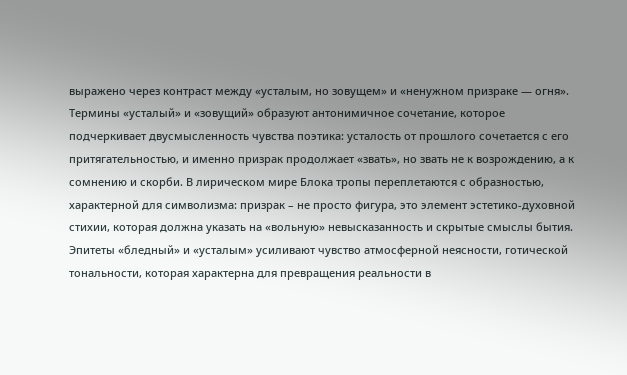выражено через контраст между «усталым, но зовущем» и «ненужном призраке — огня». Термины «усталый» и «зовущий» образуют антонимичное сочетание, которое подчеркивает двусмысленность чувства поэтика: усталость от прошлого сочетается с его притягательностью, и именно призрак продолжает «звать», но звать не к возрождению, а к сомнению и скорби. В лирическом мире Блока тропы переплетаются с образностью, характерной для символизма: призрак – не просто фигура, это элемент эстетико-духовной стихии, которая должна указать на «вольную» невысказанность и скрытые смыслы бытия. Эпитеты «бледный» и «усталым» усиливают чувство атмосферной неясности, готической тональности, которая характерна для превращения реальности в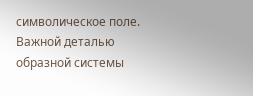символическое поле.
Важной деталью образной системы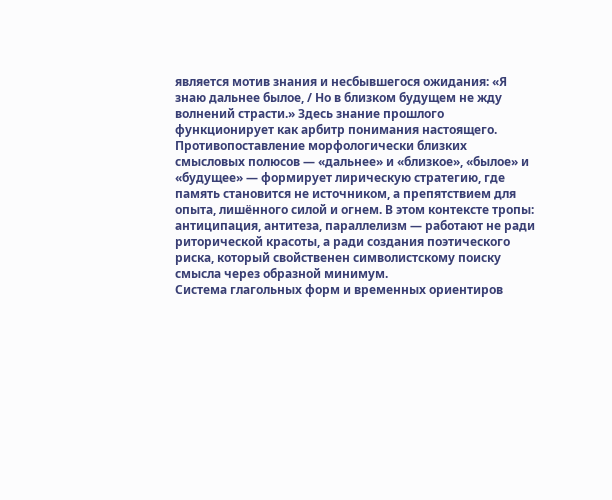является мотив знания и несбывшегося ожидания: «Я знаю дальнее былое, / Но в близком будущем не жду волнений страсти.» Здесь знание прошлого функционирует как арбитр понимания настоящего. Противопоставление морфологически близких смысловых полюсов — «дальнее» и «близкое», «былое» и «будущее» — формирует лирическую стратегию, где память становится не источником, а препятствием для опыта, лишённого силой и огнем. В этом контексте тропы: антиципация, антитеза, параллелизм — работают не ради риторической красоты, а ради создания поэтического риска, который свойственен символистскому поиску смысла через образной минимум.
Система глагольных форм и временных ориентиров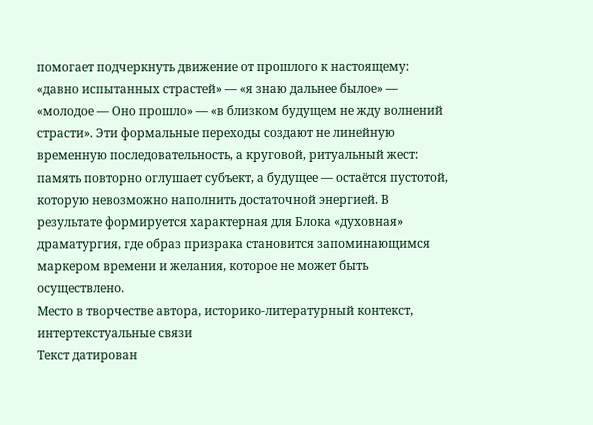помогает подчеркнуть движение от прошлого к настоящему: «давно испытанных страстей» — «я знаю дальнее былое» — «молодое — Оно прошло» — «в близком будущем не жду волнений страсти». Эти формальные переходы создают не линейную временную последовательность, а круговой, ритуальный жест: память повторно оглушает субъект, а будущее — остаётся пустотой, которую невозможно наполнить достаточной энергией. В результате формируется характерная для Блока «духовная» драматургия, где образ призрака становится запоминающимся маркером времени и желания, которое не может быть осуществлено.
Место в творчестве автора, историко-литературный контекст, интертекстуальные связи
Текст датирован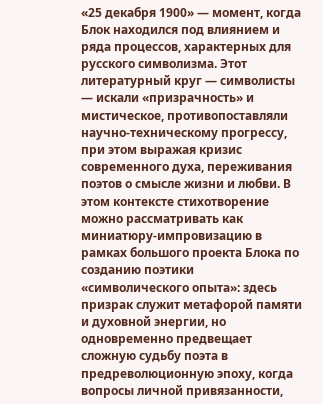«25 декабря 1900» — момент, когда Блок находился под влиянием и ряда процессов, характерных для русского символизма. Этот литературный круг — символисты — искали «призрачность» и мистическое, противопоставляли научно-техническому прогрессу, при этом выражая кризис современного духа, переживания поэтов о смысле жизни и любви. В этом контексте стихотворение можно рассматривать как миниатюру-импровизацию в рамках большого проекта Блока по созданию поэтики «символического опыта»: здесь призрак служит метафорой памяти и духовной энергии, но одновременно предвещает сложную судьбу поэта в предреволюционную эпоху, когда вопросы личной привязанности,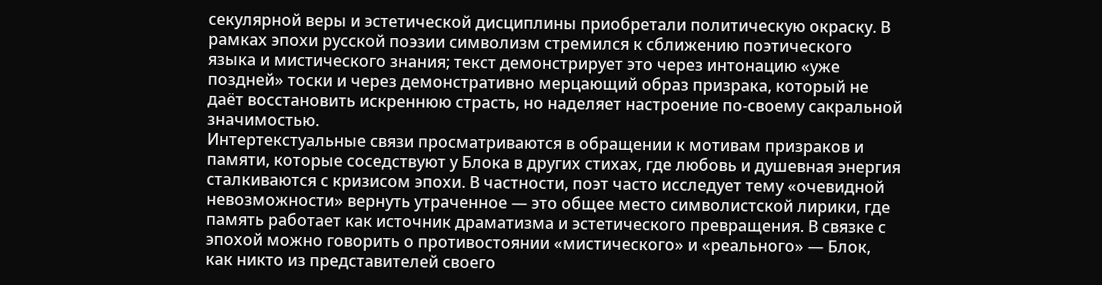секулярной веры и эстетической дисциплины приобретали политическую окраску. В рамках эпохи русской поэзии символизм стремился к сближению поэтического языка и мистического знания; текст демонстрирует это через интонацию «уже поздней» тоски и через демонстративно мерцающий образ призрака, который не даёт восстановить искреннюю страсть, но наделяет настроение по-своему сакральной значимостью.
Интертекстуальные связи просматриваются в обращении к мотивам призраков и памяти, которые соседствуют у Блока в других стихах, где любовь и душевная энергия сталкиваются с кризисом эпохи. В частности, поэт часто исследует тему «очевидной невозможности» вернуть утраченное — это общее место символистской лирики, где память работает как источник драматизма и эстетического превращения. В связке с эпохой можно говорить о противостоянии «мистического» и «реального» — Блок, как никто из представителей своего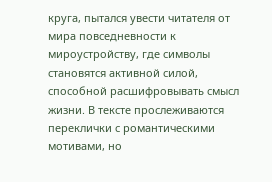круга, пытался увести читателя от мира повседневности к мироустройству, где символы становятся активной силой, способной расшифровывать смысл жизни. В тексте прослеживаются переклички с романтическими мотивами, но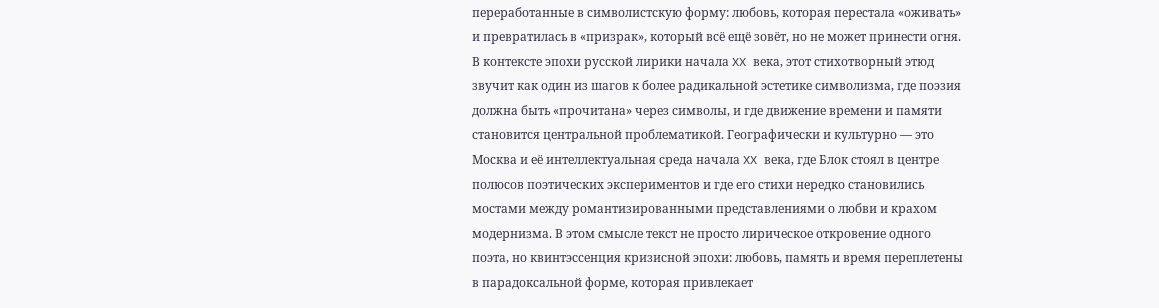переработанные в символистскую форму: любовь, которая перестала «оживать» и превратилась в «призрак», который всё ещё зовёт, но не может принести огня.
В контексте эпохи русской лирики начала XX века, этот стихотворный этюд звучит как один из шагов к более радикальной эстетике символизма, где поэзия должна быть «прочитана» через символы, и где движение времени и памяти становится центральной проблематикой. Географически и культурно — это Москва и её интеллектуальная среда начала XX века, где Блок стоял в центре полюсов поэтических экспериментов и где его стихи нередко становились мостами между романтизированными представлениями о любви и крахом модернизма. В этом смысле текст не просто лирическое откровение одного поэта, но квинтэссенция кризисной эпохи: любовь, память и время переплетены в парадоксальной форме, которая привлекает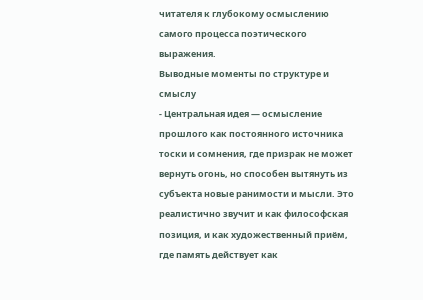читателя к глубокому осмыслению самого процесса поэтического выражения.
Выводные моменты по структуре и смыслу
- Центральная идея — осмысление прошлого как постоянного источника тоски и сомнения, где призрак не может вернуть огонь, но способен вытянуть из субъекта новые ранимости и мысли. Это реалистично звучит и как философская позиция, и как художественный приём, где память действует как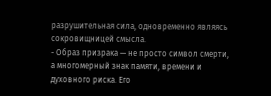разрушительная сила, одновременно являясь сокровищницей смысла.
- Образ призрака — не просто символ смерти, а многомерный знак памяти, времени и духовного риска. Его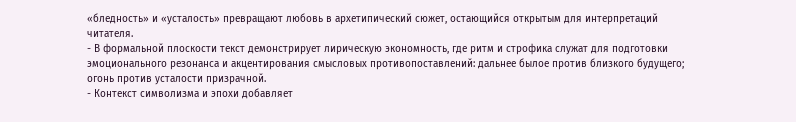«бледность» и «усталость» превращают любовь в архетипический сюжет, остающийся открытым для интерпретаций читателя.
- В формальной плоскости текст демонстрирует лирическую экономность, где ритм и строфика служат для подготовки эмоционального резонанса и акцентирования смысловых противопоставлений: дальнее былое против близкого будущего; огонь против усталости призрачной.
- Контекст символизма и эпохи добавляет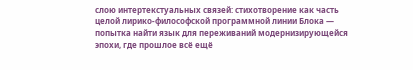слою интертекстуальных связей: стихотворение как часть целой лирико-философской программной линии Блока — попытка найти язык для переживаний модернизирующейся эпохи, где прошлое всё ещё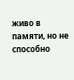живо в памяти, но не способно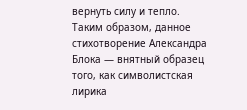вернуть силу и тепло.
Таким образом, данное стихотворение Александра Блока — внятный образец того, как символистская лирика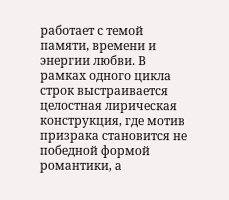работает с темой памяти, времени и энергии любви. В рамках одного цикла строк выстраивается целостная лирическая конструкция, где мотив призрака становится не победной формой романтики, а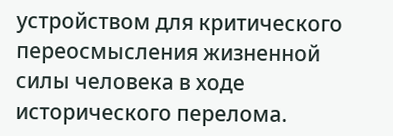устройством для критического переосмысления жизненной силы человека в ходе исторического перелома.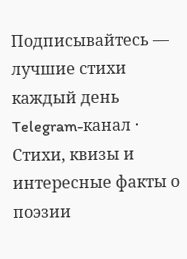Подписывайтесь — лучшие стихи каждый день
Telegram-канал · Стихи, квизы и интересные факты о поэзии